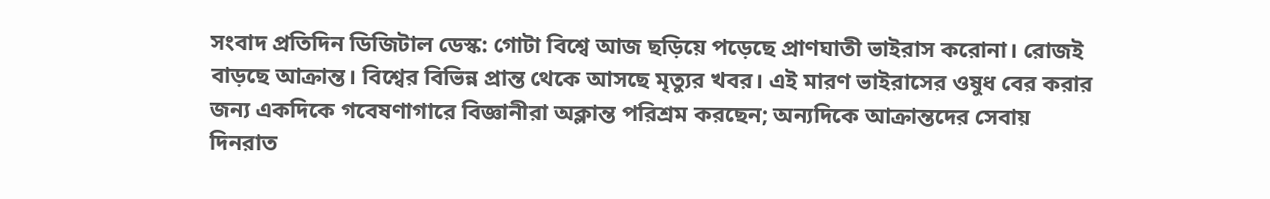সংবাদ প্রতিদিন ডিজিটাল ডেস্ক: গোটা বিশ্বে আজ ছড়িয়ে পড়েছে প্রাণঘাতী ভাইরাস করোনা। রোজই বাড়ছে আক্রান্ত। বিশ্বের বিভিন্ন প্রান্ত থেকে আসছে মৃত্যুর খবর। এই মারণ ভাইরাসের ওষুধ বের করার জন্য একদিকে গবেষণাগারে বিজ্ঞানীরা অক্লান্ত পরিশ্রম করছেন; অন্যদিকে আক্রান্তদের সেবায় দিনরাত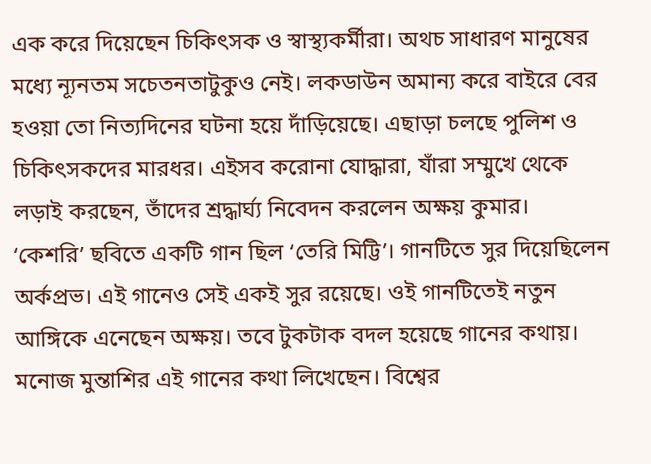এক করে দিয়েছেন চিকিৎসক ও স্বাস্থ্যকর্মীরা। অথচ সাধারণ মানুষের মধ্যে ন্যূনতম সচেতনতাটুকুও নেই। লকডাউন অমান্য করে বাইরে বের হওয়া তো নিত্যদিনের ঘটনা হয়ে দাঁড়িয়েছে। এছাড়া চলছে পুলিশ ও চিকিৎসকদের মারধর। এইসব করোনা যোদ্ধারা, যাঁরা সম্মুখে থেকে লড়াই করছেন, তাঁদের শ্রদ্ধার্ঘ্য নিবেদন করলেন অক্ষয় কুমার।
‘কেশরি’ ছবিতে একটি গান ছিল ‘তেরি মিট্টি’। গানটিতে সুর দিয়েছিলেন অর্কপ্রভ। এই গানেও সেই একই সুর রয়েছে। ওই গানটিতেই নতুন আঙ্গিকে এনেছেন অক্ষয়। তবে টুকটাক বদল হয়েছে গানের কথায়। মনোজ মুন্তাশির এই গানের কথা লিখেছেন। বিশ্বের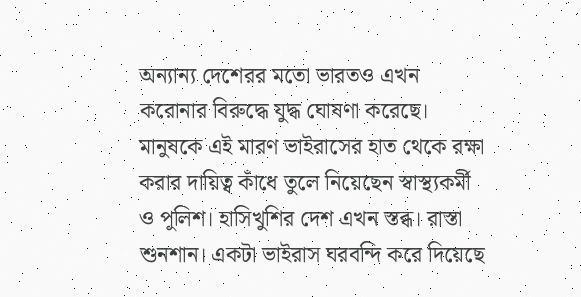অন্যান্য দেশেরর মতো ভারতও এখন করোনার বিরুদ্ধে যুদ্ধ ঘোষণা করেছে। মানুষকে এই মারণ ভাইরাসের হাত থেকে রক্ষা করার দায়িত্ব কাঁধে তুলে নিয়েছেন স্বাস্থ্যকর্মী ও পুলিশ। হাসিখুশির দেশ এখন স্তব্ধ। রাস্তা শুনশান। একটা ভাইরাস ঘরবন্দি করে দিয়েছে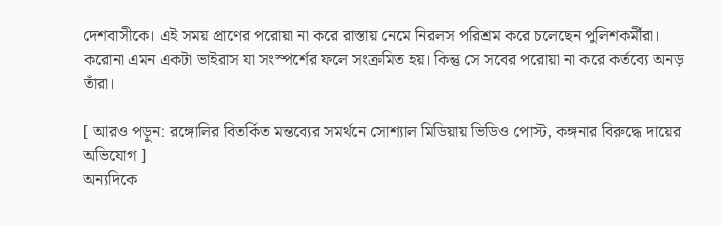দেশবাসীকে। এই সময় প্রাণের পরোয়া না করে রাস্তায় নেমে নিরলস পরিশ্রম করে চলেছেন পুলিশকর্মীরা। করোনা এমন একটা ভাইরাস যা সংস্পর্শের ফলে সংক্রমিত হয়। কিন্তু সে সবের পরোয়া না করে কর্তব্যে অনড় তাঁরা।

[ আরও পড়ুন: রঙ্গোলির বিতর্কিত মন্তব্যের সমর্থনে সোশ্যাল মিডিয়ায় ভিডিও পোস্ট, কঙ্গনার বিরুদ্ধে দায়ের অভিযোগ ]
অন্যদিকে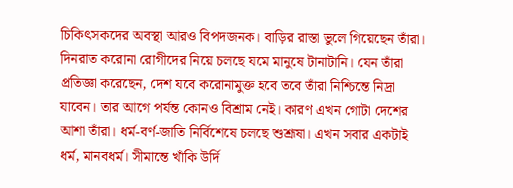চিকিৎসকদের অবস্থা আরও বিপদজনক। বাড়ির রাস্তা ভুলে গিয়েছেন তাঁরা। দিনরাত করোনা রোগীদের নিয়ে চলছে যমে মানুষে টানাটানি। যেন তাঁরা প্রতিজ্ঞা করেছেন, দেশ যবে করোনামুক্ত হবে তবে তাঁরা নিশ্চিন্তে নিদ্রা যাবেন। তার আগে পর্যন্ত কোনও বিশ্রাম নেই। কারণ এখন গোটা দেশের আশা তাঁরা। ধর্ম-বর্ণ-জাতি নির্বিশেষে চলছে শুশ্রূষা। এখন সবার একটাই ধর্ম, মানবধর্ম। সীমান্তে খাঁকি উর্দি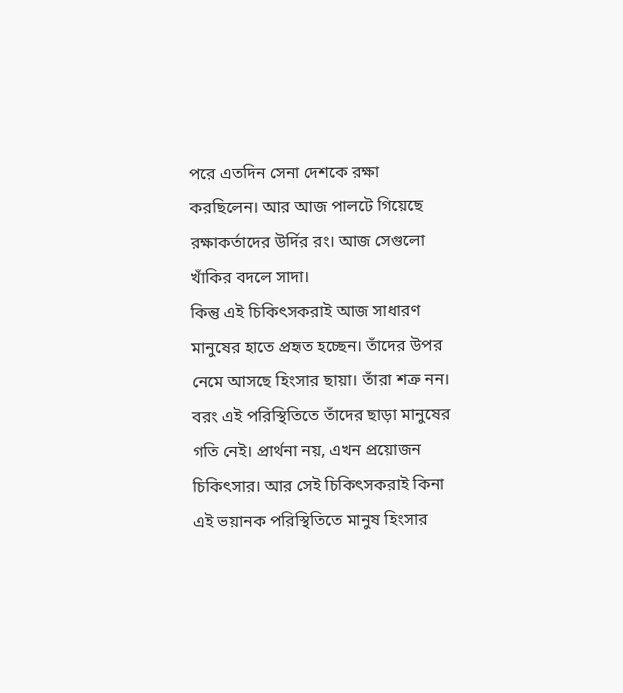পরে এতদিন সেনা দেশকে রক্ষা করছিলেন। আর আজ পালটে গিয়েছে রক্ষাকর্তাদের উর্দির রং। আজ সেগুলো খাঁকির বদলে সাদা।
কিন্তু এই চিকিৎসকরাই আজ সাধারণ মানুষের হাতে প্রহৃত হচ্ছেন। তাঁদের উপর নেমে আসছে হিংসার ছায়া। তাঁরা শত্রু নন। বরং এই পরিস্থিতিতে তাঁদের ছাড়া মানুষের গতি নেই। প্রার্থনা নয়, এখন প্রয়োজন চিকিৎসার। আর সেই চিকিৎসকরাই কিনা এই ভয়ানক পরিস্থিতিতে মানুষ হিংসার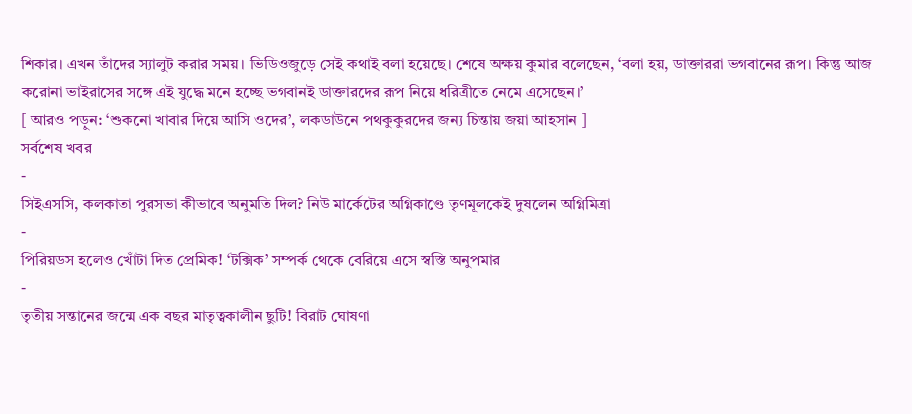শিকার। এখন তাঁদের স্যালুট করার সময়। ভিডিওজুড়ে সেই কথাই বলা হয়েছে। শেষে অক্ষয় কুমার বলেছেন, ‘বলা হয়, ডাক্তাররা ভগবানের রূপ। কিন্তু আজ করোনা ভাইরাসের সঙ্গে এই যুদ্ধে মনে হচ্ছে ভগবানই ডাক্তারদের রূপ নিয়ে ধরিত্রীতে নেমে এসেছেন।’
[ আরও পড়ুন: ‘শুকনো খাবার দিয়ে আসি ওদের’, লকডাউনে পথকুকুরদের জন্য চিন্তায় জয়া আহসান ]
সর্বশেষ খবর
-
সিইএসসি, কলকাতা পুরসভা কীভাবে অনুমতি দিল? নিউ মার্কেটের অগ্নিকাণ্ডে তৃণমূলকেই দুষলেন অগ্নিমিত্রা
-
পিরিয়ডস হলেও খোঁটা দিত প্রেমিক! ‘টক্সিক’ সম্পর্ক থেকে বেরিয়ে এসে স্বস্তি অনুপমার
-
তৃতীয় সন্তানের জন্মে এক বছর মাতৃত্বকালীন ছুটি! বিরাট ঘোষণা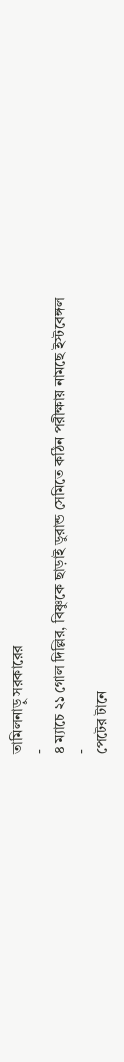তামিলনাড়ু সরকারের
-
৪ ম্যাচে ২১ গোল দিল্লির, বিষ্ণুকে ছাড়াই ডুরান্ড সেমিতে কঠিন পরীক্ষায় নামছে ইস্টবেঙ্গল
-
পেটের টানে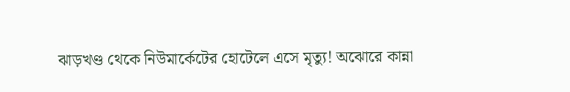ঝাড়খণ্ড থেকে নিউমার্কেটের হোটেলে এসে মৃত্যু! অঝোরে কান্না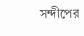সন্দীপের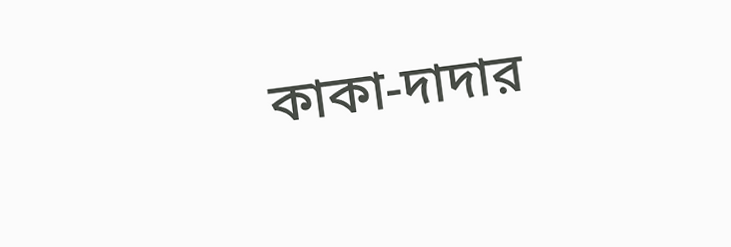কাকা-দাদার